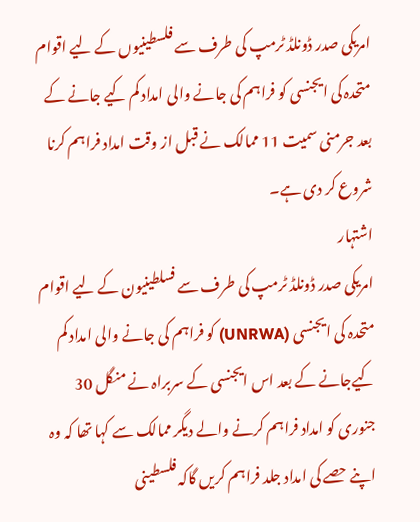امریکی صدر ڈونلڈ ٹرمپ کی طرف سے فلسطینیوں کے لیے اقوام متحدہ کی ایجنسی کو فراہم کی جانے والی امداد کم کیے جانے کے بعد جرمنی سمیت 11 ممالک نے قبل از وقت امداد فراہم کرنا شروع کر دی ہے۔
اشتہار
امریکی صدر ڈونلڈ ٹرمپ کی طرف سے فسلطینیون کے لیے اقوام متحدہ کی ایجنسی (UNRWA) کو فراہم کی جانے والی امداد کم کیےجانے کے بعد اس ایجنسی کے سربراہ نے منگل 30 جنوری کو امداد فراہم کرنے والے دیگر ممالک سے کہا تھا کہ وہ اپنے حصے کی امداد جلد فراہم کریں گاکہ فلسطینی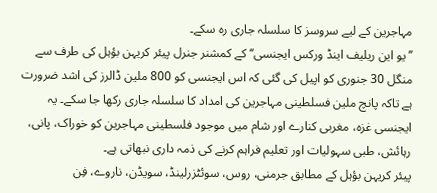مہاجرین کے لیے سروسز کا سلسلہ جاری رہ سکے۔
’’یو این ریلیف اینڈ ورکس ایجنسی‘‘ کے کمشنر جنرل پیئر کریہن بؤہل کی طرف سے منگل 30 جنوری کو اپیل کی گئی کہ اس ایجنسی کو 800 ملین ڈالرز کی اشد ضرورت ہے تاکہ پانچ ملین فسلطینی مہاجرین کی امداد کا سلسلہ جاری رکھا جا سکے۔ یہ ایجنسی غزہ، مغربی کنارے اور شام میں موجود فلسطینی مہاجرین کو خوراک، پانی، رہائش، طبی سہولیات اور تعلیم فراہم کرنے کی ذمہ داری نبھاتی ہے۔
پیئر کریہن بؤہل کے مطابق جرمنی، روس، سوئٹزرلینڈ، سویڈن، ناروے، فِن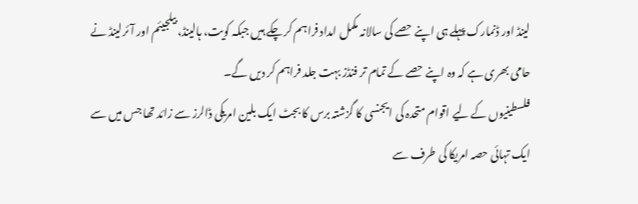لینڈ اور ڈنمارک پہلے ہی اپنے حصے کی سالانہ مکمل امداد فراہم کر چکے ہیں جبکہ کویت، ہالینڈ، بیلجیئم اور آئرلینڈ نے حامی بھری ہے کہ وہ اپنے حصے کے تمام تر فنڈز بہت جلد فراہم کر دیں گے۔
فلسطینیوں کے لیے اقوام متحدہ کی ایجنسی کا گزشتہ برس کا بجٹ ایک بلین امریکی ڈالرز سے زائد تھا جس میں سے ایک تہائی حصہ امریکا کی طرف سے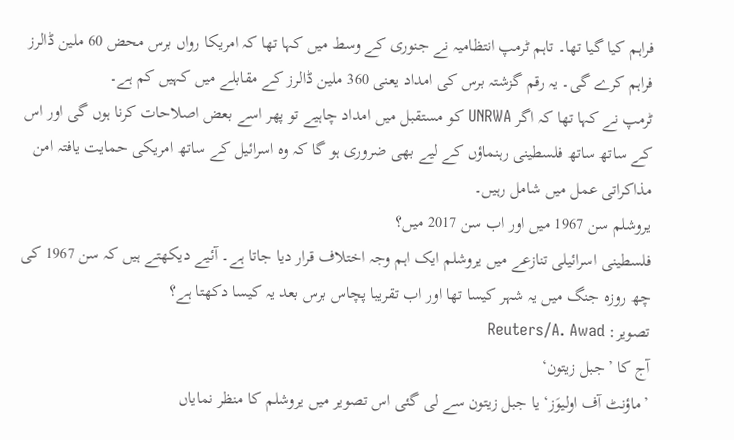فراہم کیا گیا تھا۔ تاہم ٹرمپ انتظامیہ نے جنوری کے وسط میں کہا تھا کہ امریکا رواں برس محض 60 ملین ڈالرز فراہم کرے گی۔ یہ رقم گزشتہ برس کی امداد یعنی 360 ملین ڈالرز کے مقابلے میں کہیں کم ہے۔
ٹرمپ نے کہا تھا کہ اگر UNRWA کو مستقبل میں امداد چاہیے تو پھر اسے بعض اصلاحات کرنا ہوں گی اور اس کے ساتھ ساتھ فلسطینی رہنماؤں کے لیے بھی ضروری ہو گا کہ وہ اسرائیل کے ساتھ امریکی حمایت یافتہ امن مذاکراتی عمل میں شامل رہیں۔
یروشلم سن 1967 میں اور اب سن 2017 میں؟
فلسطینی اسرائیلی تنازعے میں یروشلم ایک اہم وجہ اختلاف قرار دیا جاتا ہے۔ آئیے دیکھتے ہیں کہ سن 1967 کی چھ روزہ جنگ میں یہ شہر کیسا تھا اور اب تقریبا پچاس برس بعد یہ کیسا دکھتا ہے؟
تصویر: Reuters/A. Awad
آج کا ’جبل زیتون‘
’ماؤنٹ آف اولیوَز‘ یا جبل زیتون سے لی گئی اس تصویر میں یروشلم کا منظر نمایاں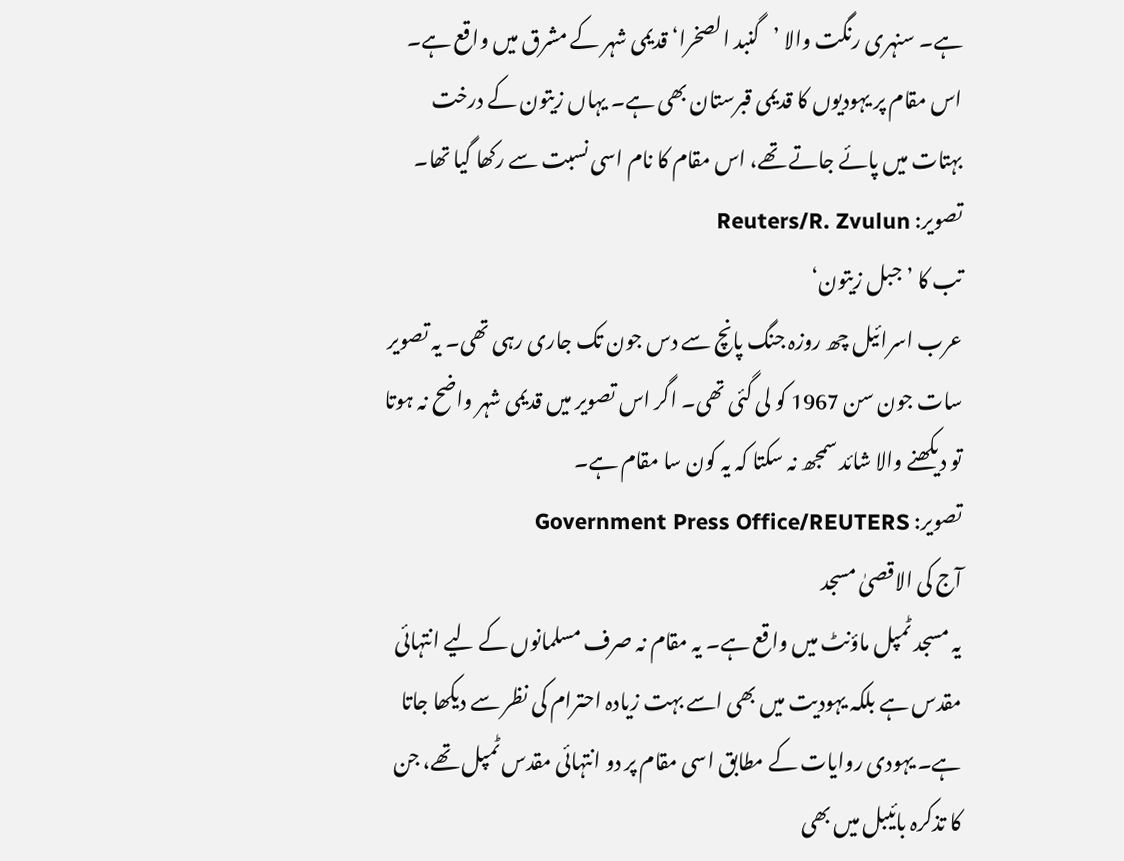ہے۔ سنہری رنگت والا ’گنبد الصخرا‘ قدیمی شہر کے مشرق میں واقع ہے۔ اس مقام پر یہودیوں کا قدیمی قبرستان بھی ہے۔ یہاں زیتون کے درخت بہتات میں پائے جاتے تھے، اس مقام کا نام اسی نسبت سے رکھا گیا تھا۔
تصویر: Reuters/R. Zvulun
تب کا ’جبل زیتون‘
عرب اسرائیل چھ روزہ جنگ پانچ سے دس جون تک جاری رہی تھی۔ یہ تصویر سات جون سن 1967 کو لی گئی تھی۔ اگر اس تصویر میں قدیمی شہر واضح نہ ہوتا تو دیکھنے والا شائد سمجھ نہ سکتا کہ یہ کون سا مقام ہے۔
تصویر: Government Press Office/REUTERS
آج کی الاقصیٰ مسجد
یہ مسجد ٹمپل ماؤنٹ میں واقع ہے۔ یہ مقام نہ صرف مسلمانوں کے لیے انتہائی مقدس ہے بلکہ یہودیت میں بھی اسے بہت زیادہ احترام کی نظر سے دیکھا جاتا ہے۔ یہودی روایات کے مطابق اسی مقام پر دو انتہائی مقدس ٹمپل تھے، جن کا تذکرہ بائیبل میں بھی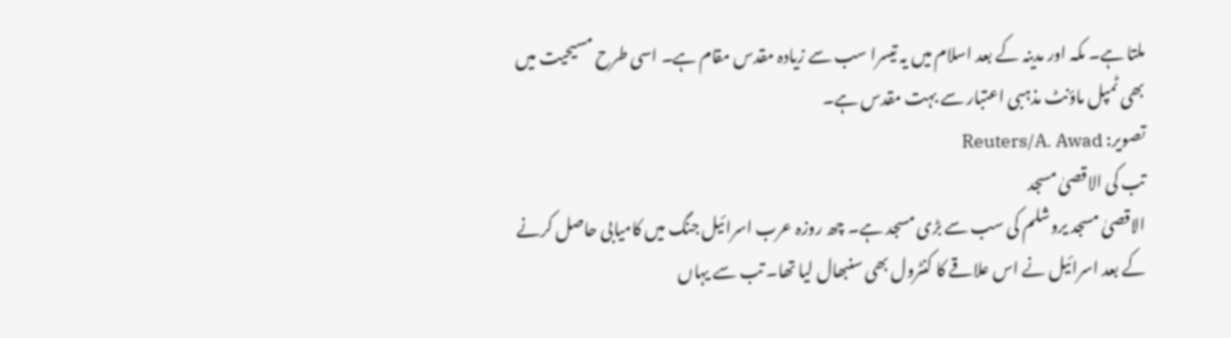ملتا ہے۔ مکہ اور مدینہ کے بعد اسلام میں یہ تیسرا سب سے زیادہ مقدس مقام ہے۔ اسی طرح مسیحیت میں بھی ٹمپل ماؤنٹ مذہبی اعتبار سے بہت مقدس ہے۔
تصویر: Reuters/A. Awad
تب کی الاقصیٰ مسجد
الاقصیٰ مسجد یروشلم کی سب سے بڑی مسجد ہے۔ چھ روزہ عرب اسرائیل جنگ میں کامیابی حاصل کرنے کے بعد اسرائیل نے اس علاقے کا کنٹرول بھی سنبھال لیا تھا۔ تب سے یہاں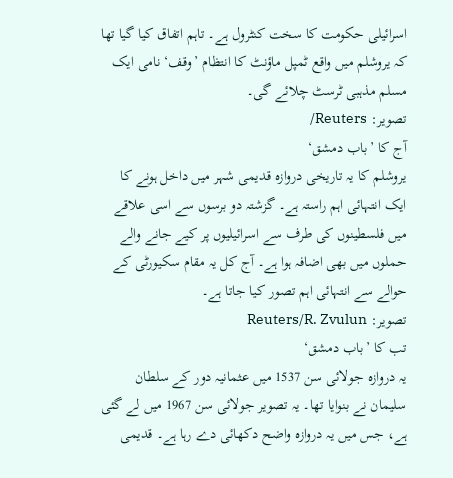اسرائیلی حکومت کا سخت کنٹرول ہے۔ تاہم اتفاق کیا گیا تھا کہ یروشلم میں واقع ٹمپل ماؤنٹ کا انتظام ’وقف‘ نامی ایک مسلم مذہبی ٹرسٹ چلائے گی۔
تصویر: Reuters/
آج کا ’باب دمشق‘
یروشلم کا یہ تاریخی دروازہ قدیمی شہر میں داخل ہونے کا ایک انتہائی اہم راستہ ہے۔ گزشتہ دو برسوں سے اسی علاقے میں فلسطینوں کی طرف سے اسرائیلیوں پر کیے جانے والے حملوں میں بھی اضافہ ہوا ہے۔ آج کل یہ مقام سکیورٹی کے حوالے سے انتہائی اہم تصور کیا جاتا ہے۔
تصویر: Reuters/R. Zvulun
تب کا ’باب دمشق‘
یہ دروازہ جولائی سن 1537 میں عثمانیہ دور کے سلطان سلیمان نے بنوایا تھا۔ یہ تصویر جولائی سن 1967 میں لے گئی ہے، جس میں یہ دروازہ واضح دکھائی دے رہا ہے۔ قدیمی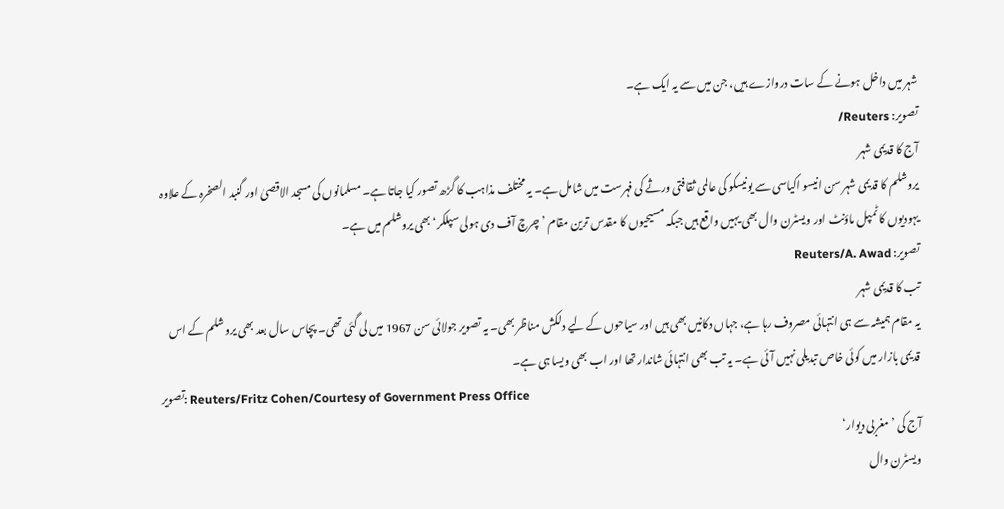شہر میں داخل ہونے کے سات دروازے ہیں، جن میں سے یہ ایک ہے۔
تصویر: Reuters/
آج کا قدیمی شہر
یروشلم کا قدیمی شہر سن انیسو اکیاسی سے یونیسکو کی عالمی ثقافتی ورثے کی فہرست میں شامل ہے۔ یہ مختلف مذاہب کا گڑھ تصور کیا جاتا ہے۔ مسلمانوں کی مسجد الاقصیٰ اور گنبد الصخرہ کے علاوہ یہودیوں کا ٹمپل ماؤنٹ اور ویسٹرن وال بھی یہیں واقع ہیں جبکہ مسیحیوں کا مقدس ترین مقام ’چرچ آف دی ہولی سپلکر‘ بھی یروشلم میں ہے۔
تصویر: Reuters/A. Awad
تب کا قدیمی شہر
یہ مقام ہمیشہ سے ہی انتہائی مصروف رہا ہے، جہاں دکانیں بھی ہیں اور سیاحوں کے لیے دلکش مناظر بھی۔ یہ تصویر جولائی سن 1967 میں لی گئی تھی۔ پچاس سال بعد بھی یروشلم کے اس قدیمی بازار میں کوئی خاص تبدیلی نہیں آئی ہے۔ یہ تب بھی انتہائی شاندار تھا اور اب بھی ویسا ہی ہے۔
تصویر: Reuters/Fritz Cohen/Courtesy of Government Press Office
آج کی ’مغربی دیوار‘
ویسٹرن وال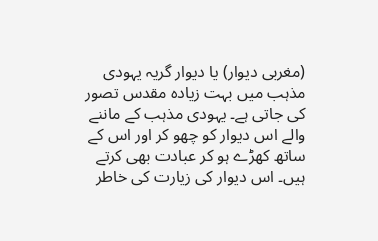(مغربی دیوار) یا دیوار گریہ یہودی مذہب میں بہت زیادہ مقدس تصور کی جاتی ہے۔ یہودی مذہب کے ماننے والے اس دیوار کو چھو کر اور اس کے ساتھ کھڑے ہو کر عبادت بھی کرتے ہیں۔ اس دیوار کی زیارت کی خاطر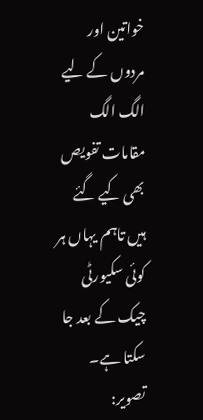خواتین اور مردوں کے لیے الگ الگ مقامات تفویص بھی کیے گئے ہیں تاہم یہاں ہر کوئی سکیورٹی چیک کے بعد جا سکتا ہے۔
تصویر: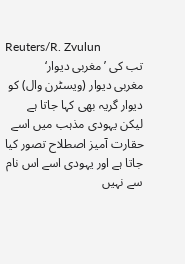Reuters/R. Zvulun
تب کی ’مغربی دیوار‘
مغربی دیوار (ویسٹرن وال) کو دیوار گریہ بھی کہا جاتا ہے لیکن یہودی مذہب میں اسے حقارت آمیز اصطلاح تصور کیا جاتا ہے اور یہودی اسے اس نام سے نہیں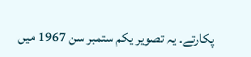پکارتے۔ یہ تصویر یکم ستمبر سن 1967 میں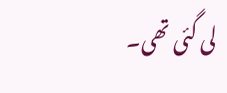لی گئی تھی۔